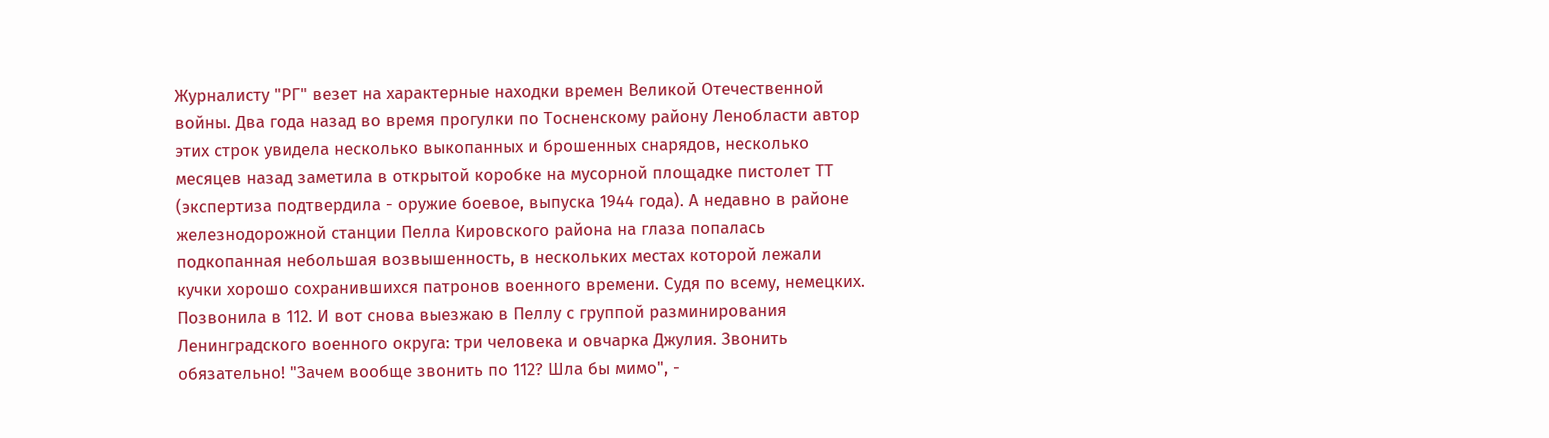Журналисту "РГ" везет на характерные находки времен Великой Отечественной войны. Два года назад во время прогулки по Тосненскому району Ленобласти автор этих строк увидела несколько выкопанных и брошенных снарядов, несколько месяцев назад заметила в открытой коробке на мусорной площадке пистолет ТТ (экспертиза подтвердила - оружие боевое, выпуска 1944 года). А недавно в районе железнодорожной станции Пелла Кировского района на глаза попалась подкопанная небольшая возвышенность, в нескольких местах которой лежали кучки хорошо сохранившихся патронов военного времени. Судя по всему, немецких. Позвонила в 112. И вот снова выезжаю в Пеллу с группой разминирования Ленинградского военного округа: три человека и овчарка Джулия. Звонить обязательно! "Зачем вообще звонить по 112? Шла бы мимо", -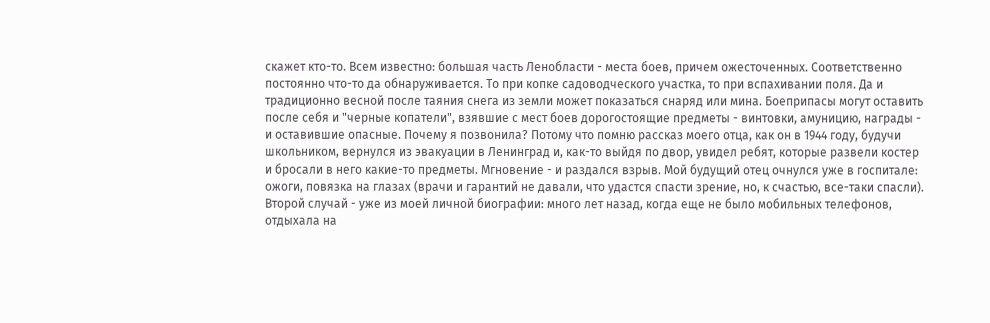скажет кто-то. Всем известно: большая часть Ленобласти - места боев, причем ожесточенных. Соответственно постоянно что-то да обнаруживается. То при копке садоводческого участка, то при вспахивании поля. Да и традиционно весной после таяния снега из земли может показаться снаряд или мина. Боеприпасы могут оставить после себя и "черные копатели", взявшие с мест боев дорогостоящие предметы - винтовки, амуницию, награды - и оставившие опасные. Почему я позвонила? Потому что помню рассказ моего отца, как он в 1944 году, будучи школьником, вернулся из эвакуации в Ленинград и, как-то выйдя по двор, увидел ребят, которые развели костер и бросали в него какие-то предметы. Мгновение - и раздался взрыв. Мой будущий отец очнулся уже в госпитале: ожоги, повязка на глазах (врачи и гарантий не давали, что удастся спасти зрение, но, к счастью, все-таки спасли). Второй случай - уже из моей личной биографии: много лет назад, когда еще не было мобильных телефонов, отдыхала на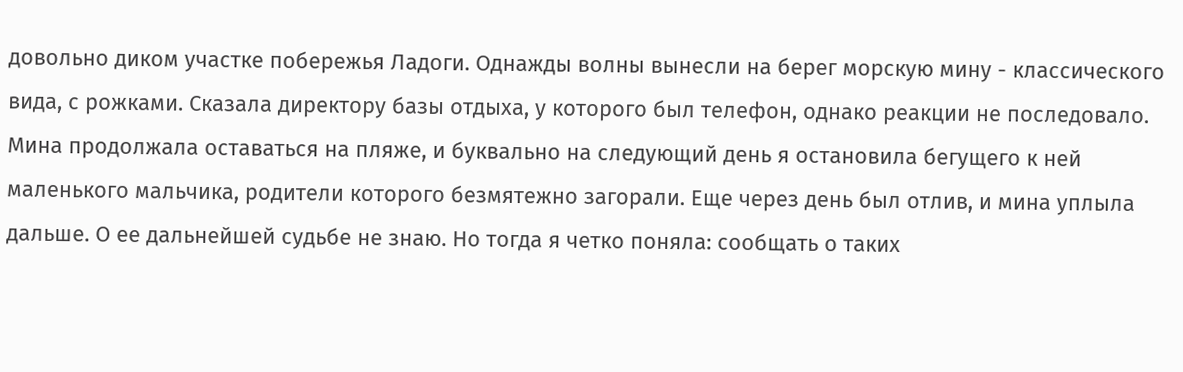довольно диком участке побережья Ладоги. Однажды волны вынесли на берег морскую мину - классического вида, с рожками. Сказала директору базы отдыха, у которого был телефон, однако реакции не последовало. Мина продолжала оставаться на пляже, и буквально на следующий день я остановила бегущего к ней маленького мальчика, родители которого безмятежно загорали. Еще через день был отлив, и мина уплыла дальше. О ее дальнейшей судьбе не знаю. Но тогда я четко поняла: сообщать о таких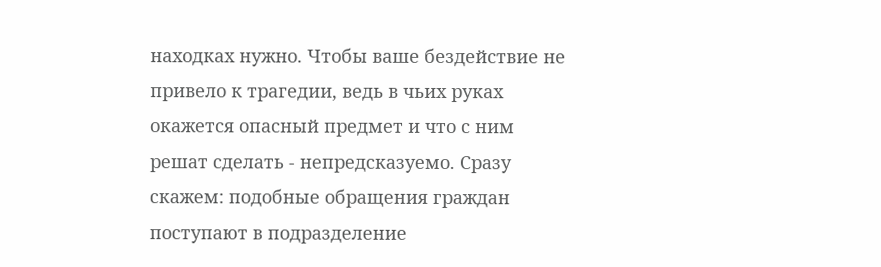находках нужно. Чтобы ваше бездействие не привело к трагедии, ведь в чьих руках окажется опасный предмет и что с ним решат сделать - непредсказуемо. Сразу скажем: подобные обращения граждан поступают в подразделение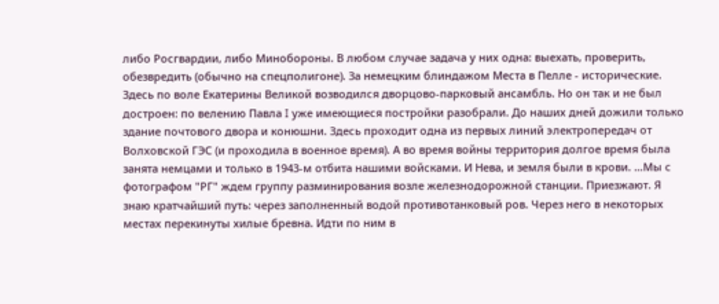либо Росгвардии, либо Минобороны. В любом случае задача у них одна: выехать, проверить, обезвредить (обычно на спецполигоне). За немецким блиндажом Места в Пелле - исторические. Здесь по воле Екатерины Великой возводился дворцово-парковый ансамбль. Но он так и не был достроен: по велению Павла I уже имеющиеся постройки разобрали. До наших дней дожили только здание почтового двора и конюшни. Здесь проходит одна из первых линий электропередач от Волховской ГЭС (и проходила в военное время). А во время войны территория долгое время была занята немцами и только в 1943-м отбита нашими войсками. И Нева, и земля были в крови. …Мы с фотографом "РГ" ждем группу разминирования возле железнодорожной станции. Приезжают. Я знаю кратчайший путь: через заполненный водой противотанковый ров. Через него в некоторых местах перекинуты хилые бревна. Идти по ним в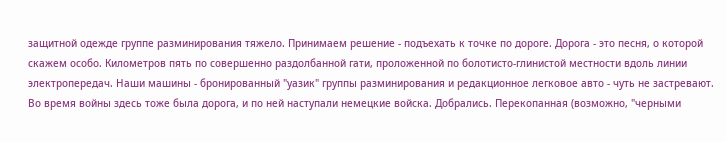защитной одежде группе разминирования тяжело. Принимаем решение - подъехать к точке по дороге. Дорога - это песня, о которой скажем особо. Километров пять по совершенно раздолбанной гати, проложенной по болотисто-глинистой местности вдоль линии электропередач. Наши машины - бронированный "уазик" группы разминирования и редакционное легковое авто - чуть не застревают. Во время войны здесь тоже была дорога, и по ней наступали немецкие войска. Добрались. Перекопанная (возможно, "черными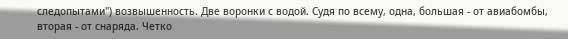следопытами") возвышенность. Две воронки с водой. Судя по всему, одна, большая - от авиабомбы, вторая - от снаряда. Четко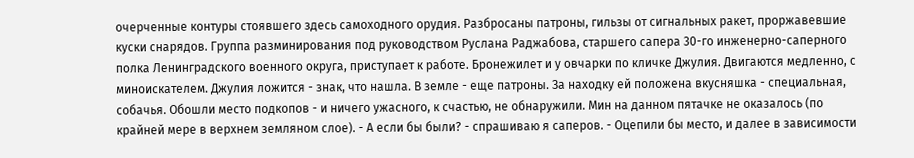очерченные контуры стоявшего здесь самоходного орудия. Разбросаны патроны, гильзы от сигнальных ракет, проржавевшие куски снарядов. Группа разминирования под руководством Руслана Раджабова, старшего сапера 30-го инженерно-саперного полка Ленинградского военного округа, приступает к работе. Бронежилет и у овчарки по кличке Джулия. Двигаются медленно, с миноискателем. Джулия ложится - знак, что нашла. В земле - еще патроны. За находку ей положена вкусняшка - специальная, собачья. Обошли место подкопов - и ничего ужасного, к счастью, не обнаружили. Мин на данном пятачке не оказалось (по крайней мере в верхнем земляном слое). - А если бы были? - спрашиваю я саперов. - Оцепили бы место, и далее в зависимости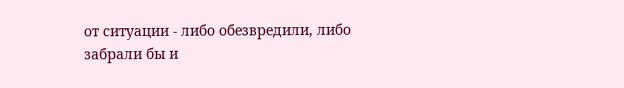от ситуации - либо обезвредили, либо забрали бы и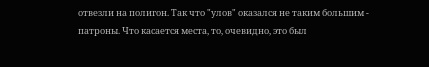отвезли на полигон. Так что "улов" оказался не таким большим - патроны. Что касается места, то, очевидно, это был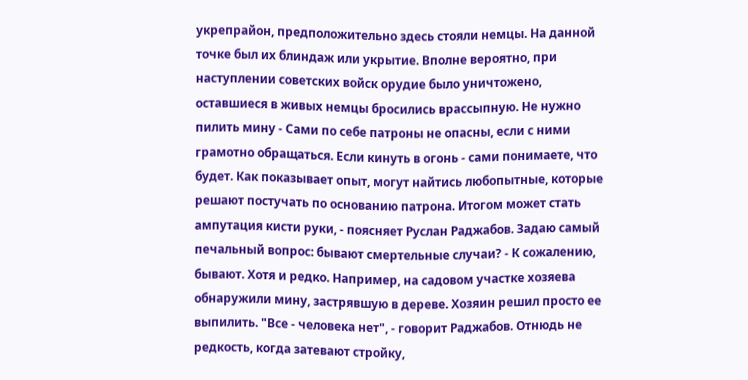укрепрайон, предположительно здесь стояли немцы. На данной точке был их блиндаж или укрытие. Вполне вероятно, при наступлении советских войск орудие было уничтожено, оставшиеся в живых немцы бросились врассыпную. Не нужно пилить мину - Сами по себе патроны не опасны, если с ними грамотно обращаться. Если кинуть в огонь - сами понимаете, что будет. Как показывает опыт, могут найтись любопытные, которые решают постучать по основанию патрона. Итогом может стать ампутация кисти руки, - поясняет Руслан Раджабов. Задаю самый печальный вопрос: бывают смертельные случаи? - К сожалению, бывают. Хотя и редко. Например, на садовом участке хозяева обнаружили мину, застрявшую в дереве. Хозяин решил просто ее выпилить. "Все - человека нет", - говорит Раджабов. Отнюдь не редкость, когда затевают стройку,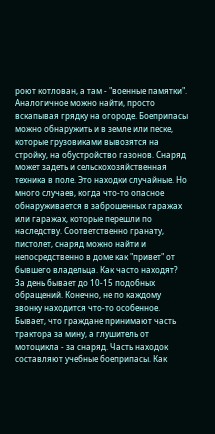роют котлован, а там - "военные памятки". Аналогичное можно найти, просто вскапывая грядку на огороде. Боеприпасы можно обнаружить и в земле или песке, которые грузовиками вывозятся на стройку, на обустройство газонов. Снаряд может задеть и сельскохозяйственная техника в поле. Это находки случайные. Но много случаев, когда что-то опасное обнаруживается в заброшенных гаражах или гаражах, которые перешли по наследству. Соответственно гранату, пистолет, снаряд можно найти и непосредственно в доме как "привет" от бывшего владельца. Как часто находят? За день бывает до 10-15 подобных обращений. Конечно, не по каждому звонку находится что-то особенное. Бывает, что граждане принимают часть трактора за мину, а глушитель от мотоцикла - за снаряд. Часть находок составляют учебные боеприпасы. Как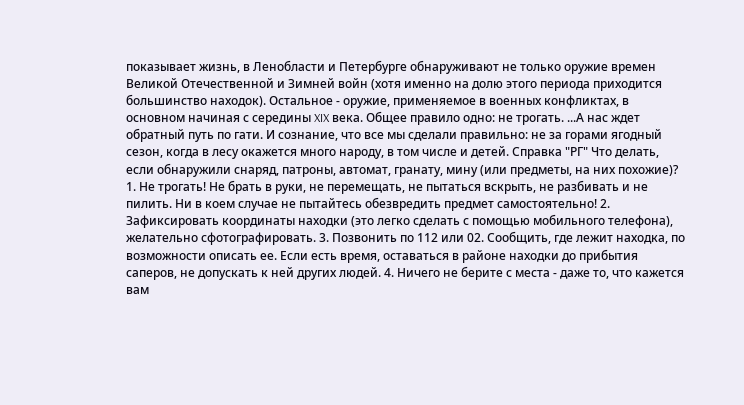показывает жизнь, в Ленобласти и Петербурге обнаруживают не только оружие времен Великой Отечественной и Зимней войн (хотя именно на долю этого периода приходится большинство находок). Остальное - оружие, применяемое в военных конфликтах, в основном начиная с середины XIX века. Общее правило одно: не трогать. ...А нас ждет обратный путь по гати. И сознание, что все мы сделали правильно: не за горами ягодный сезон, когда в лесу окажется много народу, в том числе и детей. Справка "РГ" Что делать, если обнаружили снаряд, патроны, автомат, гранату, мину (или предметы, на них похожие)? 1. Не трогать! Не брать в руки, не перемещать, не пытаться вскрыть, не разбивать и не пилить. Ни в коем случае не пытайтесь обезвредить предмет самостоятельно! 2. Зафиксировать координаты находки (это легко сделать с помощью мобильного телефона), желательно сфотографировать. 3. Позвонить по 112 или 02. Сообщить, где лежит находка, по возможности описать ее. Если есть время, оставаться в районе находки до прибытия саперов, не допускать к ней других людей. 4. Ничего не берите с места - даже то, что кажется вам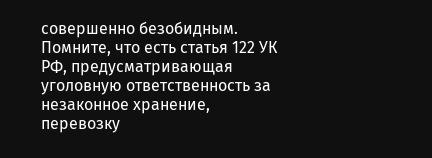совершенно безобидным. Помните, что есть статья 122 УК РФ, предусматривающая уголовную ответственность за незаконное хранение, перевозку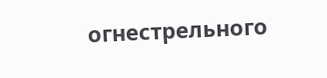огнестрельного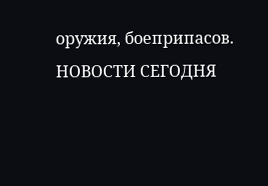оружия, боеприпасов.
НОВОСТИ СЕГОДНЯ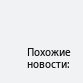Похожие новости: